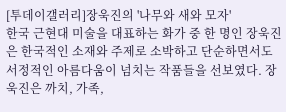[투데이갤러리]장욱진의 '나무와 새와 모자'
한국 근현대 미술을 대표하는 화가 중 한 명인 장욱진은 한국적인 소재와 주제로 소박하고 단순하면서도 서정적인 아름다움이 넘치는 작품들을 선보였다. 장욱진은 까치, 가족,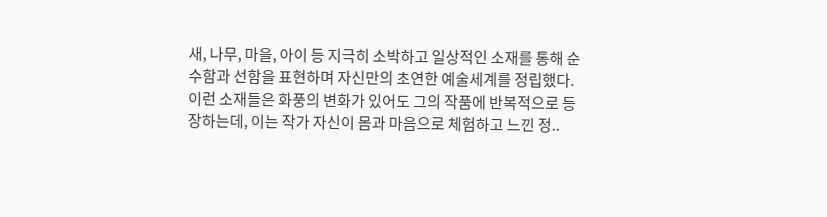새, 나무, 마을, 아이 등 지극히 소박하고 일상적인 소재를 통해 순수함과 선함을 표현하며 자신만의 초연한 예술세계를 정립했다. 이런 소재들은 화풍의 변화가 있어도 그의 작품에 반복적으로 등장하는데, 이는 작가 자신이 몸과 마음으로 체험하고 느낀 정..